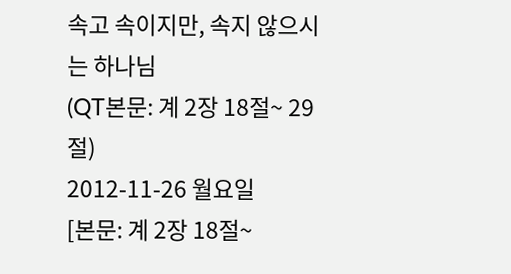속고 속이지만, 속지 않으시는 하나님
(QT본문: 계 2장 18절~ 29절)
2012-11-26 월요일
[본문: 계 2장 18절~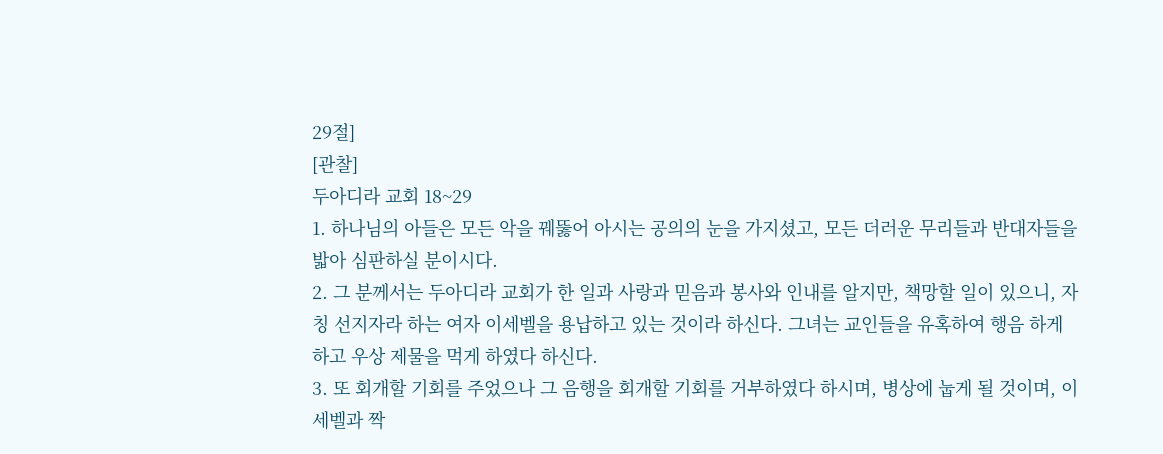29절]
[관찰]
두아디라 교회 18~29
1. 하나님의 아들은 모든 악을 꿰뚫어 아시는 공의의 눈을 가지셨고, 모든 더러운 무리들과 반대자들을 밟아 심판하실 분이시다.
2. 그 분께서는 두아디라 교회가 한 일과 사랑과 믿음과 봉사와 인내를 알지만, 책망할 일이 있으니, 자칭 선지자라 하는 여자 이세벨을 용납하고 있는 것이라 하신다. 그녀는 교인들을 유혹하여 행음 하게 하고 우상 제물을 먹게 하였다 하신다.
3. 또 회개할 기회를 주었으나 그 음행을 회개할 기회를 거부하였다 하시며, 병상에 눕게 될 것이며, 이세벨과 짝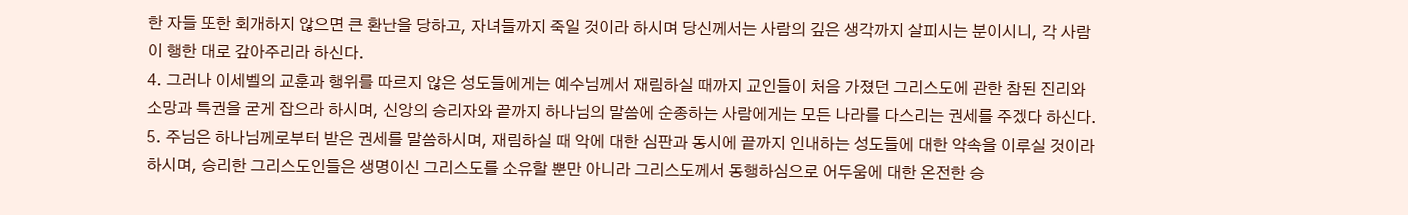한 자들 또한 회개하지 않으면 큰 환난을 당하고, 자녀들까지 죽일 것이라 하시며 당신께서는 사람의 깊은 생각까지 살피시는 분이시니, 각 사람이 행한 대로 갚아주리라 하신다.
4. 그러나 이세벨의 교훈과 행위를 따르지 않은 성도들에게는 예수님께서 재림하실 때까지 교인들이 처음 가졌던 그리스도에 관한 참된 진리와 소망과 특권을 굳게 잡으라 하시며, 신앙의 승리자와 끝까지 하나님의 말씀에 순종하는 사람에게는 모든 나라를 다스리는 권세를 주겠다 하신다.
5. 주님은 하나님께로부터 받은 권세를 말씀하시며, 재림하실 때 악에 대한 심판과 동시에 끝까지 인내하는 성도들에 대한 약속을 이루실 것이라 하시며, 승리한 그리스도인들은 생명이신 그리스도를 소유할 뿐만 아니라 그리스도께서 동행하심으로 어두움에 대한 온전한 승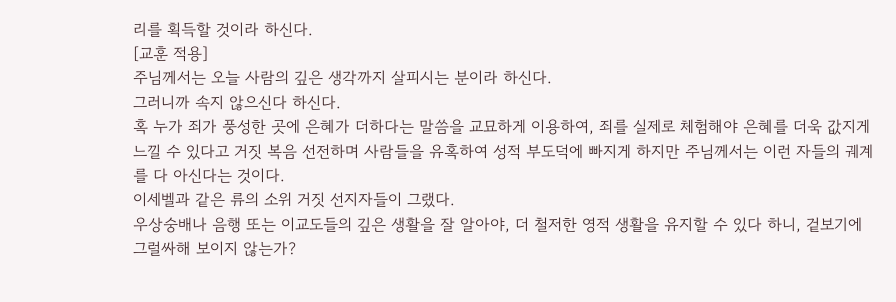리를 획득할 것이라 하신다.
[교훈 적용]
주님께서는 오늘 사람의 깊은 생각까지 살피시는 분이라 하신다.
그러니까 속지 않으신다 하신다.
혹 누가 죄가 풍성한 곳에 은혜가 더하다는 말씀을 교묘하게 이용하여, 죄를 실제로 체험해야 은혜를 더욱 값지게 느낄 수 있다고 거짓 복음 선전하며 사람들을 유혹하여 성적 부도덕에 빠지게 하지만 주님께서는 이런 자들의 궤계를 다 아신다는 것이다.
이세벨과 같은 류의 소위 거짓 선지자들이 그랬다.
우상숭배나 음행 또는 이교도들의 깊은 생활을 잘 알아야, 더 철저한 영적 생활을 유지할 수 있다 하니, 겉보기에 그럴싸해 보이지 않는가?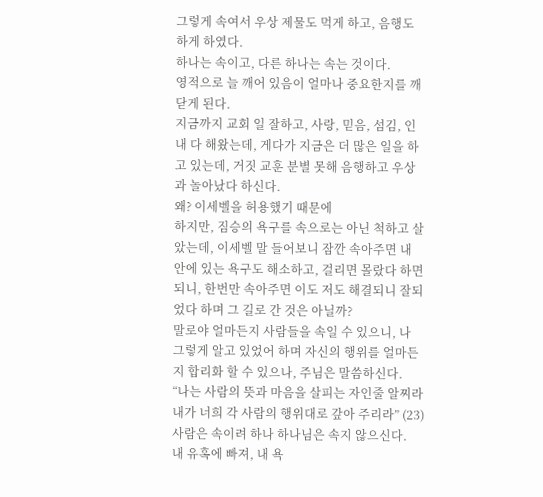그렇게 속여서 우상 제물도 먹게 하고, 음행도 하게 하였다.
하나는 속이고, 다른 하나는 속는 것이다.
영적으로 늘 깨어 있음이 얼마나 중요한지를 깨닫게 된다.
지금까지 교회 일 잘하고, 사랑, 믿음, 섬김, 인내 다 해왔는데, 게다가 지금은 더 많은 일을 하고 있는데, 거짓 교훈 분별 못해 음행하고 우상과 놀아났다 하신다.
왜? 이세벨을 허용했기 때문에
하지만, 짐승의 욕구를 속으로는 아닌 척하고 살았는데, 이세벨 말 들어보니 잠깐 속아주면 내 안에 있는 욕구도 해소하고, 걸리면 몰랐다 하면 되니, 한번만 속아주면 이도 저도 해결되니 잘되었다 하며 그 길로 간 것은 아닐까?
말로야 얼마든지 사람들을 속일 수 있으니, 나 그렇게 알고 있었어 하며 자신의 행위를 얼마든지 합리화 할 수 있으나, 주님은 말씀하신다.
“나는 사람의 뜻과 마음을 살피는 자인줄 알찌라 내가 너희 각 사람의 행위대로 갚아 주리라” (23)
사람은 속이려 하나 하나님은 속지 않으신다.
내 유혹에 빠져, 내 욕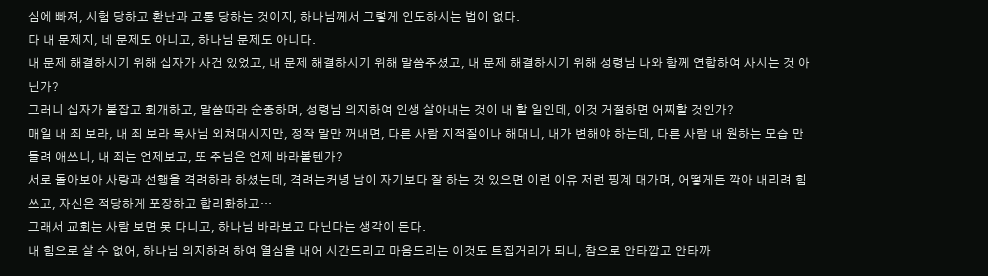심에 빠져, 시험 당하고 환난과 고통 당하는 것이지, 하나님께서 그렇게 인도하시는 법이 없다.
다 내 문제지, 네 문제도 아니고, 하나님 문제도 아니다.
내 문제 해결하시기 위해 십자가 사건 있었고, 내 문제 해결하시기 위해 말씀주셨고, 내 문제 해결하시기 위해 성령님 나와 함께 연합하여 사시는 것 아닌가?
그러니 십자가 붙잡고 회개하고, 말씀따라 순종하며, 성령님 의지하여 인생 살아내는 것이 내 할 일인데, 이것 거절하면 어찌할 것인가?
매일 내 죄 보라, 내 죄 보라 목사님 외쳐대시지만, 정작 말만 꺼내면, 다른 사람 지적질이나 해대니, 내가 변해야 하는데, 다른 사람 내 원하는 모습 만들려 애쓰니, 내 죄는 언제보고, 또 주님은 언제 바라볼텐가?
서로 돌아보아 사랑과 선행을 격려하라 하셨는데, 격려는커녕 남이 자기보다 잘 하는 것 있으면 이런 이유 저런 핑계 대가며, 어떻게든 깍아 내리려 힘쓰고, 자신은 적당하게 포장하고 합리화하고…
그래서 교회는 사람 보면 못 다니고, 하나님 바라보고 다닌다는 생각이 든다.
내 힘으로 살 수 없어, 하나님 의지하려 하여 열심을 내어 시간드리고 마음드리는 이것도 트집거리가 되니, 참으로 안타깝고 안타까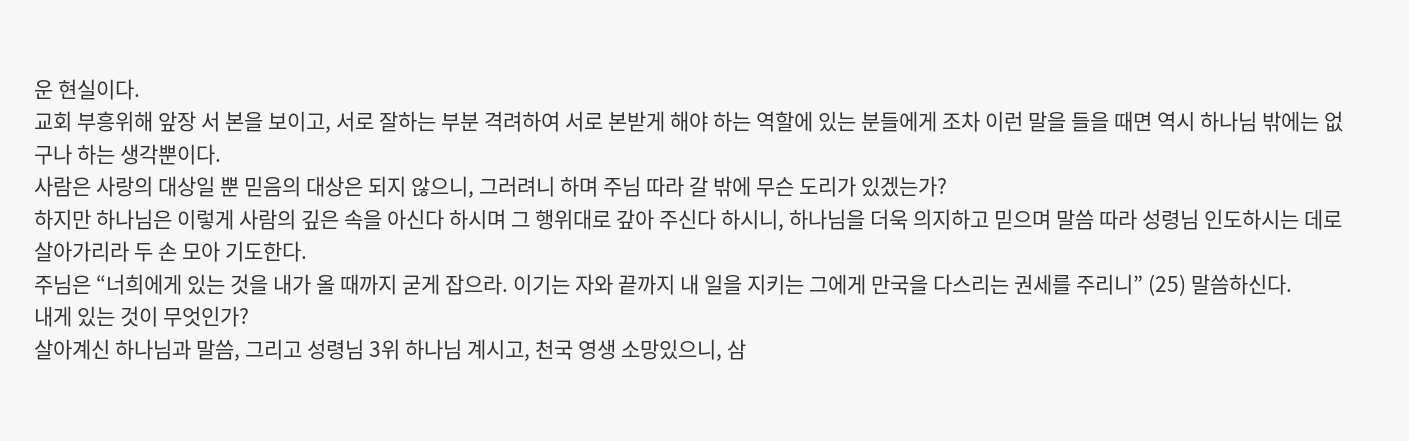운 현실이다.
교회 부흥위해 앞장 서 본을 보이고, 서로 잘하는 부분 격려하여 서로 본받게 해야 하는 역할에 있는 분들에게 조차 이런 말을 들을 때면 역시 하나님 밖에는 없구나 하는 생각뿐이다.
사람은 사랑의 대상일 뿐 믿음의 대상은 되지 않으니, 그러려니 하며 주님 따라 갈 밖에 무슨 도리가 있겠는가?
하지만 하나님은 이렇게 사람의 깊은 속을 아신다 하시며 그 행위대로 갚아 주신다 하시니, 하나님을 더욱 의지하고 믿으며 말씀 따라 성령님 인도하시는 데로 살아가리라 두 손 모아 기도한다.
주님은 “너희에게 있는 것을 내가 올 때까지 굳게 잡으라. 이기는 자와 끝까지 내 일을 지키는 그에게 만국을 다스리는 권세를 주리니” (25) 말씀하신다.
내게 있는 것이 무엇인가?
살아계신 하나님과 말씀, 그리고 성령님 3위 하나님 계시고, 천국 영생 소망있으니, 삼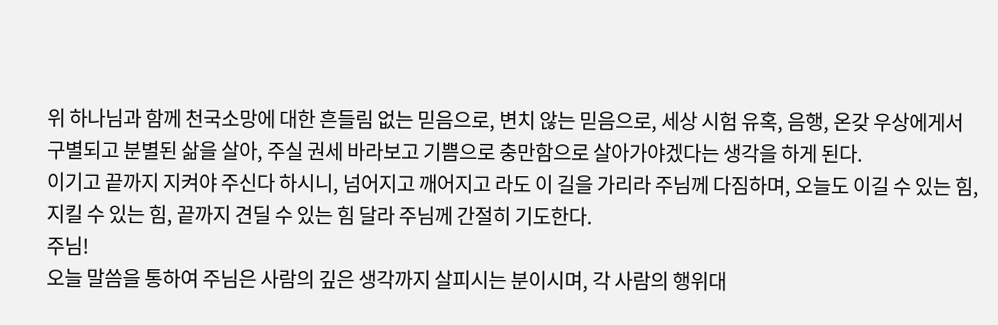위 하나님과 함께 천국소망에 대한 흔들림 없는 믿음으로, 변치 않는 믿음으로, 세상 시험 유혹, 음행, 온갖 우상에게서 구별되고 분별된 삶을 살아, 주실 권세 바라보고 기쁨으로 충만함으로 살아가야겠다는 생각을 하게 된다.
이기고 끝까지 지켜야 주신다 하시니, 넘어지고 깨어지고 라도 이 길을 가리라 주님께 다짐하며, 오늘도 이길 수 있는 힘, 지킬 수 있는 힘, 끝까지 견딜 수 있는 힘 달라 주님께 간절히 기도한다.
주님!
오늘 말씀을 통하여 주님은 사람의 깊은 생각까지 살피시는 분이시며, 각 사람의 행위대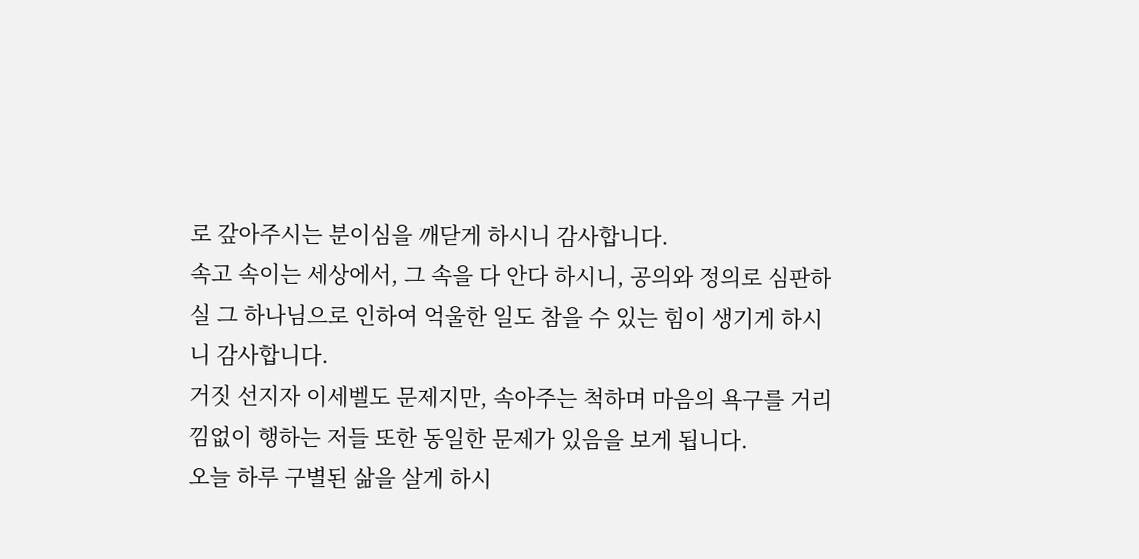로 갚아주시는 분이심을 깨닫게 하시니 감사합니다.
속고 속이는 세상에서, 그 속을 다 안다 하시니, 공의와 정의로 심판하실 그 하나님으로 인하여 억울한 일도 참을 수 있는 힘이 생기게 하시니 감사합니다.
거짓 선지자 이세벨도 문제지만, 속아주는 척하며 마음의 욕구를 거리낌없이 행하는 저들 또한 동일한 문제가 있음을 보게 됩니다.
오늘 하루 구별된 삶을 살게 하시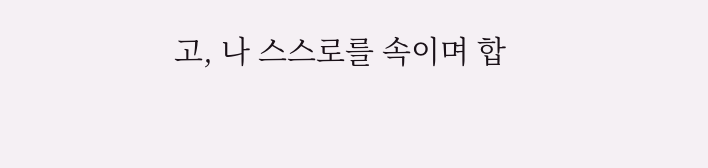고, 나 스스로를 속이며 합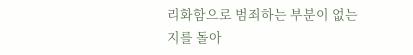리화함으로 범죄하는 부분이 없는지를 돌아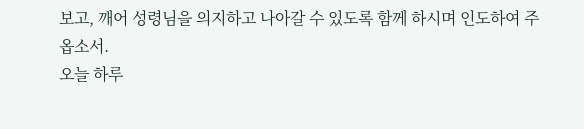보고, 깨어 성령님을 의지하고 나아갈 수 있도록 함께 하시며 인도하여 주옵소서.
오늘 하루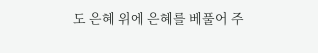도 은혜 위에 은혜를 베풀어 주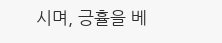시며, 긍휼을 베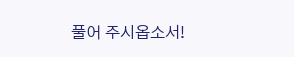풀어 주시옵소서!